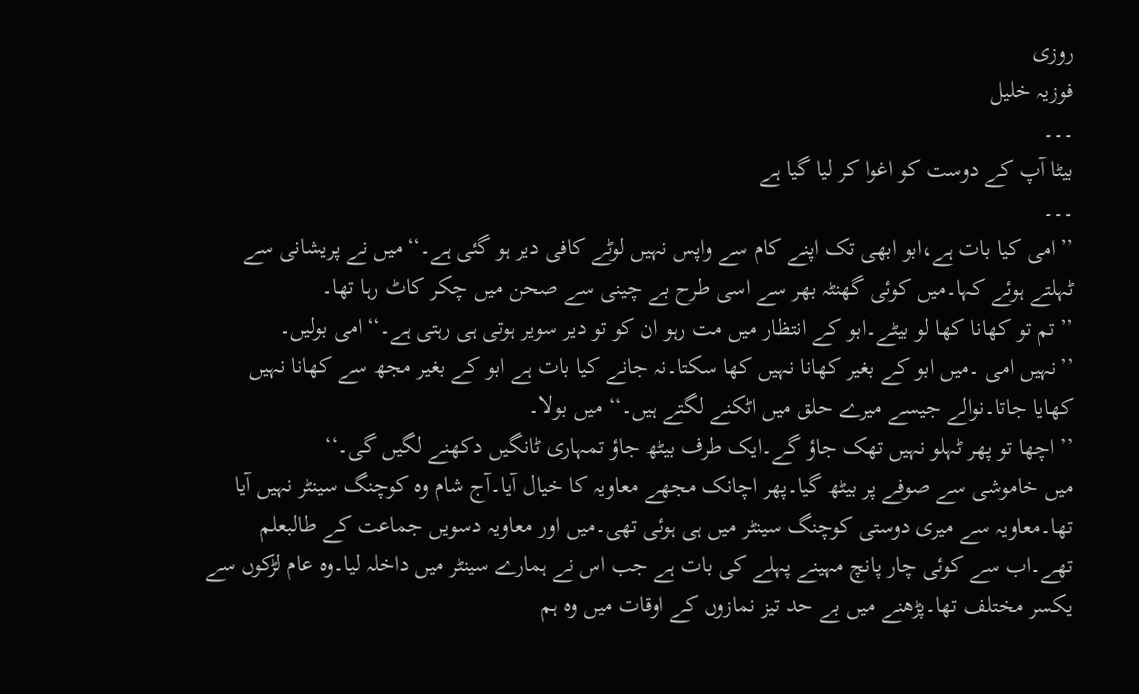روزی
فوزیہ خلیل
۔۔۔
بیٹا آپ کے دوست کو اغوا کر لیا گیا ہے
۔۔۔
’’امی کیا بات ہے،ابو ابھی تک اپنے کام سے واپس نہیں لوٹے کافی دیر ہو گئی ہے۔‘‘میں نے پریشانی سے ٹہلتے ہوئے کہا۔میں کوئی گھنٹہ بھر سے اسی طرح بے چینی سے صحن میں چکر کاٹ رہا تھا۔
’’تم تو کھانا کھا لو بیٹے۔ابو کے انتظار میں مت رہو ان کو تو دیر سویر ہوتی ہی رہتی ہے۔‘‘امی بولیں۔
’’نہیں امی ۔میں ابو کے بغیر کھانا نہیں کھا سکتا۔نہ جانے کیا بات ہے ابو کے بغیر مجھ سے کھانا نہیں کھایا جاتا۔نوالے جیسے میرے حلق میں اٹکنے لگتے ہیں۔‘‘ میں بولا۔
’’اچھا تو پھر ٹہلو نہیں تھک جاؤ گے۔ایک طرف بیٹھ جاؤ تمہاری ٹانگیں دکھنے لگیں گی۔‘‘
میں خاموشی سے صوفے پر بیٹھ گیا۔پھر اچانک مجھے معاویہ کا خیال آیا۔آج شام وہ کوچنگ سینٹر نہیں آیا تھا۔معاویہ سے میری دوستی کوچنگ سینٹر میں ہی ہوئی تھی۔میں اور معاویہ دسویں جماعت کے طالبعلم تھے۔اب سے کوئی چار پانچ مہینے پہلے کی بات ہے جب اس نے ہمارے سینٹر میں داخلہ لیا۔وہ عام لڑکوں سے یکسر مختلف تھا۔پڑھنے میں بے حد تیز نمازوں کے اوقات میں وہ ہم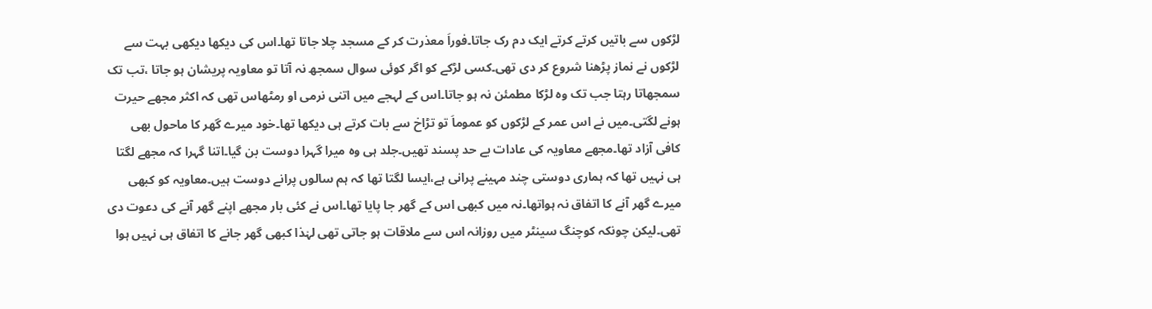لڑکوں سے باتیں کرتے کرتے ایک دم رک جاتا۔فوراَ معذرت کر کے مسجد چلا جاتا تھا۔اس کی دیکھا دیکھی بہت سے لڑکوں نے نماز پڑھنا شروع کر دی تھی۔کسی لڑکے کو اگر کوئی سوال سمجھ نہ آتا تو معاویہ پریشان ہو جاتا ،تب تک سمجھاتا رہتا جب تک وہ لڑکا مطمئن نہ ہو جاتا۔اس کے لہجے میں اتنی نرمی او رمٹھاس تھی کہ اکثر مجھے حیرت ہونے لگتی۔میں نے اس عمر کے لڑکوں کو عموماَ تو تڑاخ سے بات کرتے ہی دیکھا تھا۔خود میرے گھر کا ماحول بھی کافی آزاد تھا۔مجھے معاویہ کی عادات بے حد پسند تھیں۔جلد ہی وہ میرا گہرا دوست بن گیا۔اتنا گہرا کہ مجھے لگتا ہی نہیں تھا کہ ہماری دوستی چند مہینے پرانی ہے،ایسا لگتا تھا کہ ہم سالوں پرانے دوست ہیں۔معاویہ کو کبھی میرے گھر آنے کا اتفاق نہ ہواتھا۔نہ میں کبھی اس کے گھر جا پایا تھا۔اس نے کئی بار مجھے اپنے گھر آنے کی دعوت دی تھی۔لیکن چونکہ کوچنگ سینٹر میں روزانہ اس سے ملاقات ہو جاتی تھی لہٰذا کبھی گھر جانے کا اتفاق ہی نہیں ہوا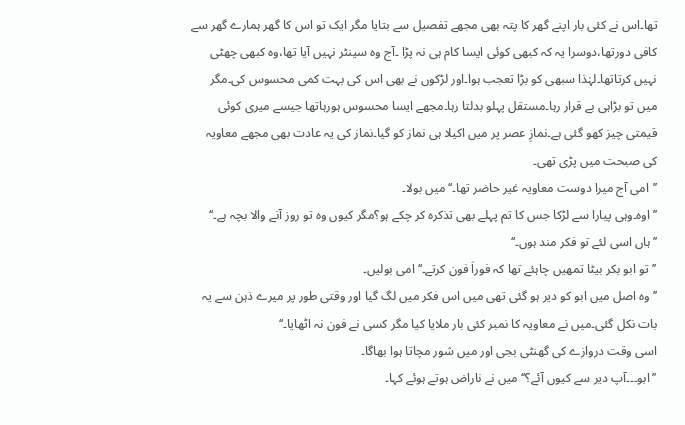تھا۔اس نے کئی بار اپنے گھر کا پتہ بھی مجھے تفصیل سے بتایا مگر ایک تو اس کا گھر ہمارے گھر سے کافی دورتھا،دوسرا یہ کہ کبھی کوئی ایسا کام ہی نہ پڑا ۔آج وہ سینٹر نہیں آیا تھا،وہ کبھی چھٹی نہیں کرتاتھا۔لہٰذا سبھی کو بڑا تعجب ہوا۔اور لڑکوں نے بھی اس کی بہت کمی محسوس کی۔مگر میں تو بڑاہی بے قرار رہا۔مستقل پہلو بدلتا رہا۔مجھے ایسا محسوس ہورہاتھا جیسے میری کوئی قیمتی چیز کھو گئی ہے۔نمازِ عصر پر میں اکیلا ہی نماز کو گیا۔نماز کی یہ عادت بھی مجھے معاویہ کی صبحت میں پڑی تھی۔
’’امی آج میرا دوست معاویہ غیر حاضر تھا۔‘‘میں بولا۔
’’اوہ۔وہی پیارا سے لڑکا جس کا تم پہلے بھی تذکرہ کر چکے ہو؟مگر کیوں وہ تو روز آنے والا بچہ ہے۔‘‘
’’ہاں اسی لئے تو فکر مند ہوں۔‘‘
’’تو ابو بکر بیٹا تمھیں چاہئے تھا کہ فوراَ فون کرتے۔‘‘ امی بولیں۔
’’وہ اصل میں ابو کو دیر ہو گئی تھی میں اس فکر میں لگ گیا اور وقتی طور پر میرے ذہن سے یہ بات نکل گئی۔میں نے معاویہ کا نمبر کئی بار ملایا کیا مگر کسی نے فون نہ اٹھایا۔‘‘
اسی وقت دروازے کی گھنٹی بجی اور میں شور مچاتا ہوا بھاگا۔
’’ابو۔۔۔آپ دیر سے کیوں آئے؟‘‘ میں نے ناراض ہوتے ہوئے کہا۔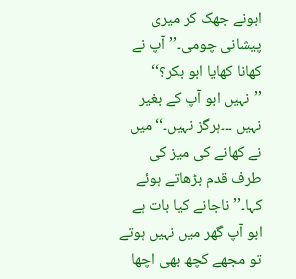ابونے جھک کر میری پیشانی چومی۔’’آپ نے کھانا کھایا ابو بکر؟‘‘
’’نہیں ابو آپ کے بغیر نہیں ۔۔۔ہرگز نہیں۔‘‘میں نے کھانے کی میز کی طرف قدم بڑھاتے ہوئے کہا۔’’ناجانے کیا بات ہے ابو آپ گھر میں نہیں ہوتے تو مجھے کچھ بھی اچھا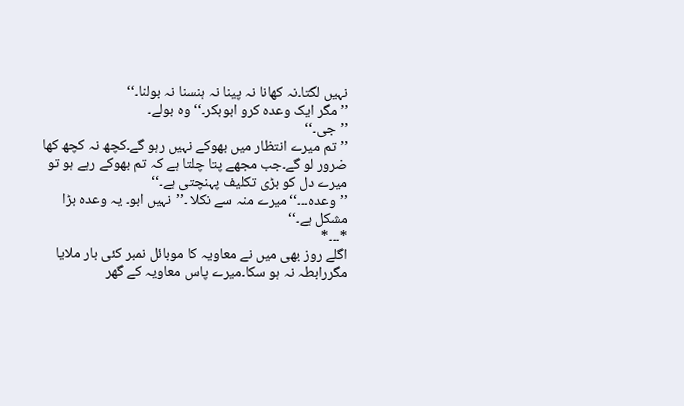نہیں لگتا۔نہ کھانا نہ پینا نہ ہنسنا نہ بولنا۔‘‘
’’مگر ایک وعدہ کرو ابوبکر۔‘‘وہ بولے۔
’’جی۔‘‘
’’تم میرے انتظار میں بھوکے نہیں رہو گے۔کچھ نہ کچھ کھا ضرور لو گے۔جب مجھے پتا چلتا ہے کہ تم بھوکے رہے ہو تو میرے دل کو بڑی تکلیف پہنچتی ہے۔‘‘
’’وعدہ۔۔۔‘‘میرے منہ سے نکلا ۔’’نہیں ابو۔ یہ وعدہ بڑا مشکل ہے۔‘‘
*۔۔۔*
اگلے روز بھی میں نے معاویہ کا موبائل نمبر کئی بار ملایا مگررابطہ نہ ہو سکا۔میرے پاس معاویہ کے گھر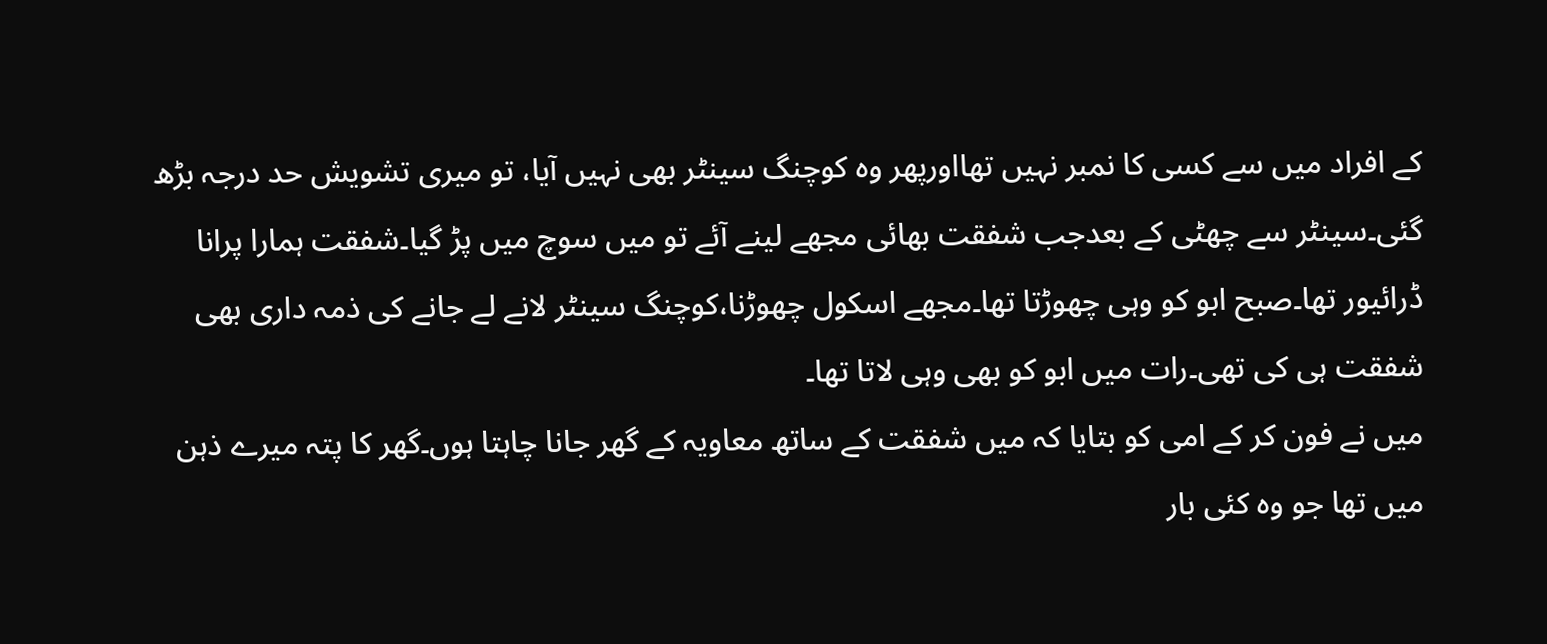کے افراد میں سے کسی کا نمبر نہیں تھااورپھر وہ کوچنگ سینٹر بھی نہیں آیا، تو میری تشویش حد درجہ بڑھ گئی۔سینٹر سے چھٹی کے بعدجب شفقت بھائی مجھے لینے آئے تو میں سوچ میں پڑ گیا۔شفقت ہمارا پرانا ڈرائیور تھا۔صبح ابو کو وہی چھوڑتا تھا۔مجھے اسکول چھوڑنا،کوچنگ سینٹر لانے لے جانے کی ذمہ داری بھی شفقت ہی کی تھی۔رات میں ابو کو بھی وہی لاتا تھا۔
میں نے فون کر کے امی کو بتایا کہ میں شفقت کے ساتھ معاویہ کے گھر جانا چاہتا ہوں۔گھر کا پتہ میرے ذہن میں تھا جو وہ کئی بار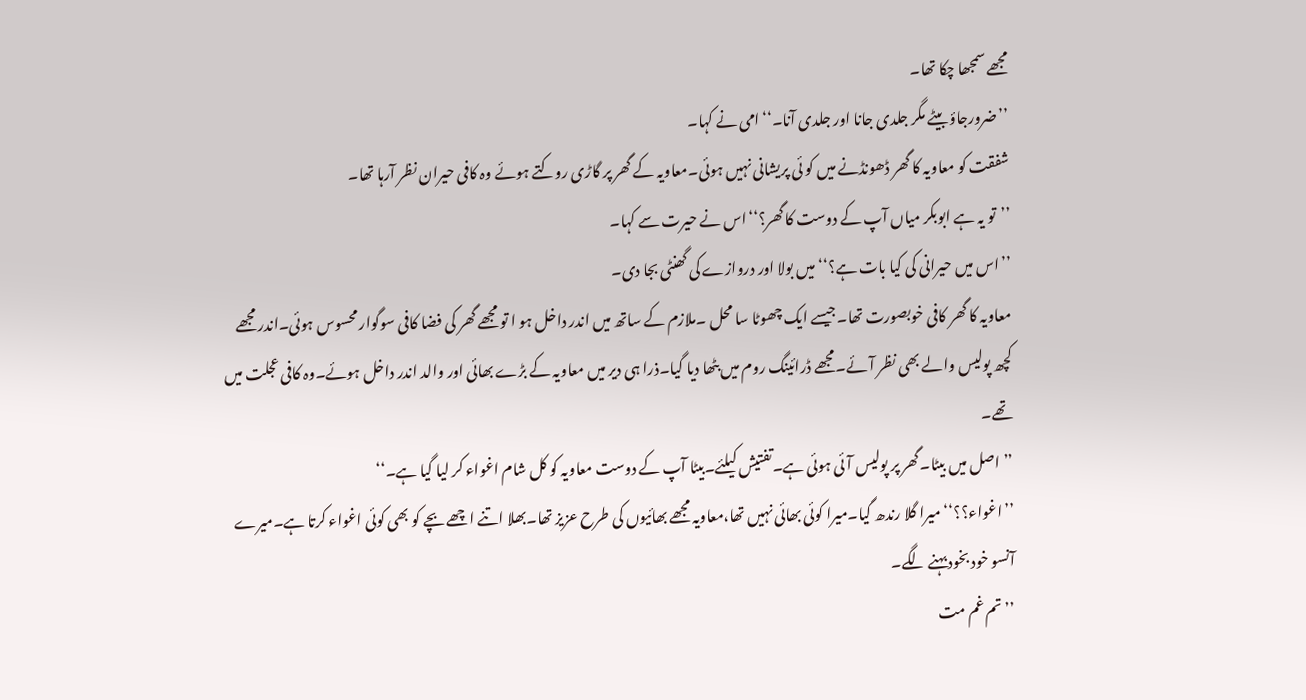مجھے سمجھا چکا تھا۔
’’ضرورجاؤ بیٹے مگر جلدی جانا اور جلدی آنا۔‘‘امی نے کہا۔
شفقت کو معاویہ کا گھر ڈھونڈنے میں کو ئی پریشانی نہیں ہوئی۔معاویہ کے گھر پر گاڑی روکتے ہوئے وہ کافی حیران نظر آرہا تھا۔
’’تو یہ ہے ابوبکر میاں آپ کے دوست کا گھر؟‘‘اس نے حیرت سے کہا۔
’’اس میں حیرانی کی کیا بات ہے؟‘‘میں بولا اور دروازے کی گھنٹی بجا دی۔
معاویہ کا گھر کافی خوبصورت تھا۔جیسے ایک چھوٹا سا محل ۔ملازم کے ساتھ میں اندر داخل ہو ا تو مجھے گھر کی فضا کافی سوگوار محسوس ہوئی۔اندر مجھے کچھ پولیس والے بھی نظر آئے۔مجھے ڈرائینگ روم میں بٹھا دیا گیا۔ذرا ہی دیر میں معاویہ کے بڑے بھائی اور والد اندر داخل ہوئے۔وہ کافی عجلت میں تھے۔
’’اصل میں بیٹا۔گھر پر پولیس آئی ہوئی ہے۔تفتیش کیلئے۔بیٹا آپ کے دوست معاویہ کو کل شام اغواء کر لیا گیا ہے۔‘‘
’’اغواء؟؟‘‘میرا گلا رندھ گیا۔میرا کوئی بھائی نہیں تھا،معاویہ مجھے بھائیوں کی طرح عزیز تھا۔بھلا اتنے اچھے بچے کو بھی کوئی اغواء کرتا ہے۔میرے آنسو خود بخود بہنے لگے۔
’’تم غم مت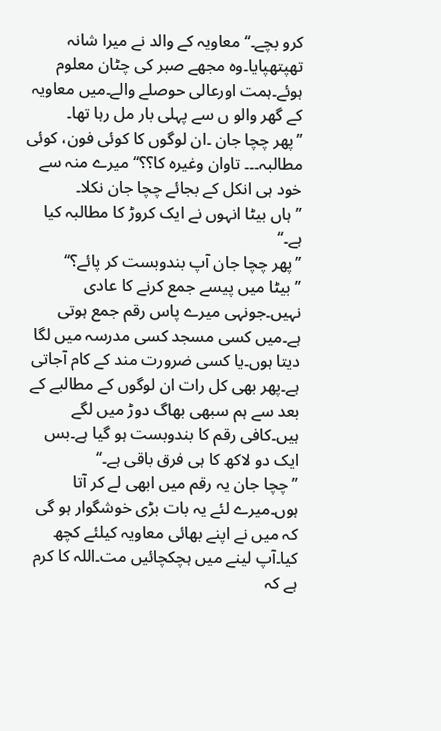کرو بچے۔‘‘معاویہ کے والد نے میرا شانہ تھپتھپایا۔وہ مجھے صبر کی چٹان معلوم ہوئے۔ہمت اورعالی حوصلے والے۔میں معاویہ کے گھر والو ں سے پہلی بار مل رہا تھا۔
’’پھر چچا جان ۔ان لوگوں کا کوئی فون، کوئی مطالبہ۔۔۔ تاوان وغیرہ کا؟؟‘‘ میرے منہ سے خود ہی انکل کے بجائے چچا جان نکلا۔
’’ہاں بیٹا انہوں نے ایک کروڑ کا مطالبہ کیا ہے۔‘‘
’’پھر چچا جان آپ بندوبست کر پائے؟‘‘
’’بیٹا میں پیسے جمع کرنے کا عادی نہیں۔جونہی میرے پاس رقم جمع ہوتی ہے۔میں کسی مسجد کسی مدرسہ میں لگا دیتا ہوں۔یا کسی ضرورت مند کے کام آجاتی ہے۔پھر بھی کل رات ان لوگوں کے مطالبے کے بعد سے ہم سبھی بھاگ دوڑ میں لگے ہیں۔کافی رقم کا بندوبست ہو گیا ہے۔بس ایک دو لاکھ کا ہی فرق باقی ہے۔‘‘
’’چچا جان یہ رقم میں ابھی لے کر آتا ہوں۔میرے لئے یہ بات بڑی خوشگوار ہو گی کہ میں نے اپنے بھائی معاویہ کیلئے کچھ کیا۔آپ لینے میں ہچکچائیں مت۔اللہ کا کرم ہے کہ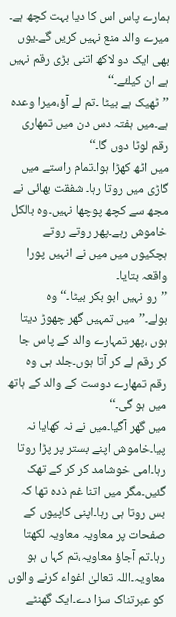ہمارے پاس اس کا دیا بہت کچھ ہے۔ میرے والد منع نہیں کریں گے۔یوں بھی ایک دو لاکھ اتنی بڑی رقم نہیں ہے ان کیلئے۔‘‘
’’ٹھیک ہے بیٹا ۔تم لے آؤ،میرا وعدہ ہے۔میں ہفتہ دس دن میں تمھاری رقم لوٹا دوں گا۔‘‘
میں اٹھ کھڑا ہوا۔تمام راستے میں گاڑی میں روتا رہا۔ شفقت بھائی نے مجھ سے کچھ پوچھا نہیں۔وہ بالکل خاموش رہے۔پھر روتے روتے ہچکیوں میں میں نے انہیں پورا واقعہ بتایا۔
’’رو نہیں ابو بکر بیٹا۔‘‘وہ بولے۔’’میں تمہیں گھر چھوڑ دیتا ہوں ،پھر تمہارے والد کے پاس جا کر رقم لے کر آتا ہوں۔جلد ہی وہ رقم تمھارے دوست کے والد کے ہاتھ میں ہو گی۔‘‘
میں گھر آگیا۔میں نے نہ کھایا نہ پیا۔خاموش اپنے بستر پر پڑا روتا رہا۔امی خوشامد کر کر کے تھک گئیں۔مگر میں اتنا غم ذدہ تھا کہ بس روتا ہی رہا۔اپنی کاپیوں کے صفحات پر معاویہ معاویہ لکھتا رہا۔تم آجاؤ معاویہ،تم کہا ں ہو معاویہ۔اللہ تعالیٰ اغواء کرنے والوں کو عبرتناک سزا دے۔ایک گھنٹے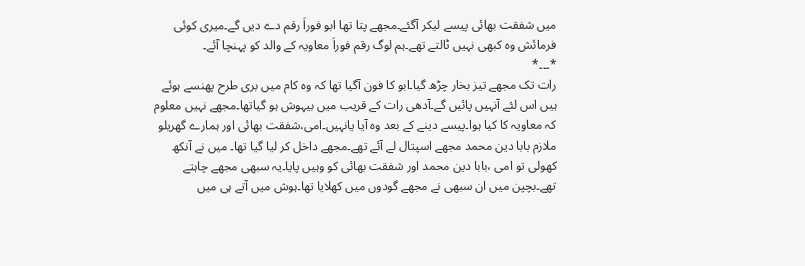میں شفقت بھائی پیسے لیکر آگئے۔مجھے پتا تھا ابو فوراَ رقم دے دیں گے۔میری کوئی فرمائش وہ کبھی نہیں ٹالتے تھے۔ہم لوگ رقم فوراَ معاویہ کے والد کو پہنچا آئے۔
*۔۔۔*
رات تک مجھے تیز بخار چڑھ گیا۔ابو کا فون آگیا تھا کہ وہ کام میں بری طرح پھنسے ہوئے ہیں اس لئے آنہیں پائیں گے۔آدھی رات کے قریب میں بیہوش ہو گیاتھا۔مجھے نہیں معلوم کہ معاویہ کا کیا ہوا۔پیسے دینے کے بعد وہ آیا یانہیں۔امی،شفقت بھائی اور ہمارے گھریلو ملازم بابا دین محمد مجھے اسپتال لے آئے تھے۔مجھے داخل کر لیا گیا تھا۔ میں نے آنکھ کھولی تو امی ،بابا دین محمد اور شفقت بھائی کو وہیں پایا۔یہ سبھی مجھے چاہتے تھے۔بچپن میں ان سبھی نے مجھے گودوں میں کھلایا تھا۔ہوش میں آتے ہی میں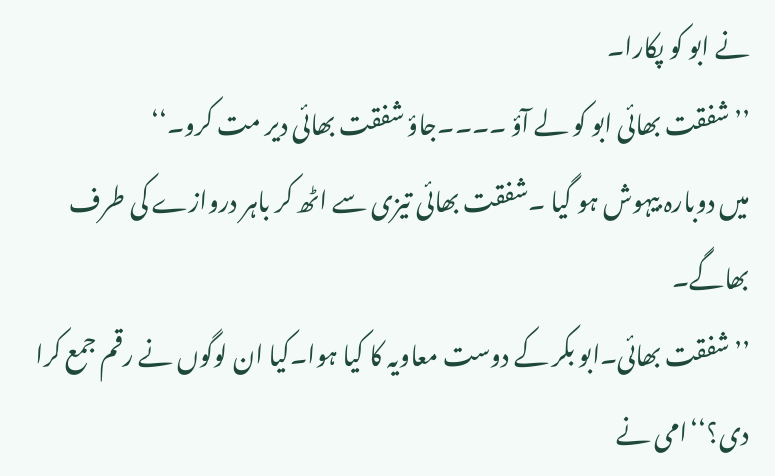نے ابو کو پکارا۔
’’شفقت بھائی ابو کو لے آؤ ۔۔۔۔جاؤ شفقت بھائی دیر مت کرو۔‘‘
میں دوبارہ بیہوش ہو گیا ۔شفقت بھائی تیزی سے اٹھ کر باہر دروازے کی طرف بھاگے۔
’’شفقت بھائی۔ابو بکر کے دوست معاویہ کا کیا ہوا۔کیا ان لوگوں نے رقم جمع کرا دی؟‘‘امی نے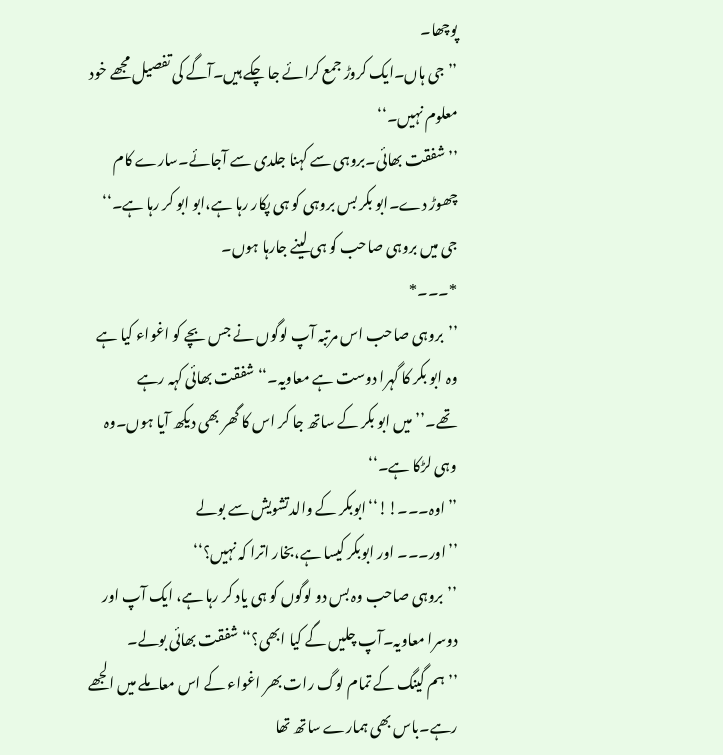پوچھا۔
’’جی ہاں۔ایک کروڑ جمع کرائے جا چکے ہیں۔آگے کی تفصیل مجھے خود معلوم نہیں۔‘‘
’’شفقت بھائی۔بروہی سے کہنا جلدی سے آجائے۔سارے کام چھوڑ دے۔ابو بکر بس بروہی کو ہی پکار رہا ہے،ابو ابو کر رہا ہے۔‘‘
جی میں بروہی صاحب کو ہی لینے جارہا ہوں۔
*۔۔۔*
’’بروہی صاحب اس مرتبہ آپ لوگوں نے جس بچے کو اغواء کیا ہے وہ ابو بکر کا گہرا دوست ہے معاویہ۔‘‘ شفقت بھائی کہہ رہے تھے۔’’میں ابو بکر کے ساتھ جا کر اس کا گھر بھی دیکھ آیا ہوں۔وہ وہی لڑکا ہے۔‘‘
’’اوہ۔۔۔!!‘‘ابوبکر کے والدتشویش سے بولے
’’اور۔۔۔ اور ابوبکر کیسا ہے،بخار اترا کہ نہیں؟‘‘
’’بروہی صاحب وہ بس دو لوگوں کو ہی یاد کر رہا ہے، ایک آپ اور دوسرا معاویہ۔آپ چلیں گے کیا ابھی؟‘‘ شفقت بھائی بولے۔
’’ہم گینگ کے تمام لوگ رات بھر اغواء کے اس معاملے میں الجھے رہے۔باس بھی ہمارے ساتھ تھا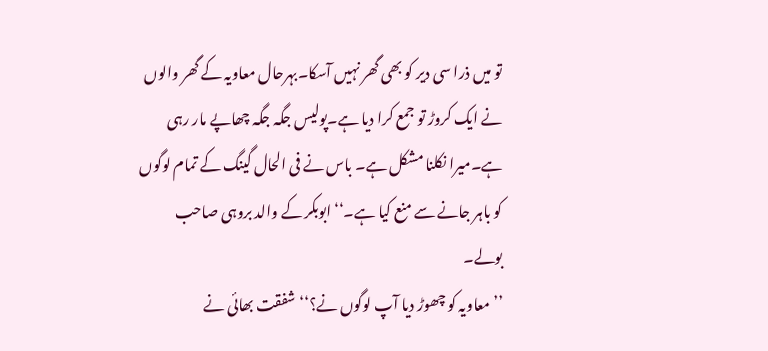تو میں ذرا سی دیر کو بھی گھر نہیں آسکا۔بہرحال معاویہ کے گھر والوں نے ایک کروڑ تو جمع کرا دیا ہے۔پولیس جگہ جگہ چھاپے مار رہی ہے۔میرا نکلنا مشکل ہے۔ باس نے فی الحال گینگ کے تمام لوگوں کو باہر جانے سے منع کیا ہے۔‘‘ابوبکر کے والد بروہی صاحب بولے۔
’’معاویہ کو چھوڑ دیا آپ لوگوں نے؟‘‘شفقت بھائی نے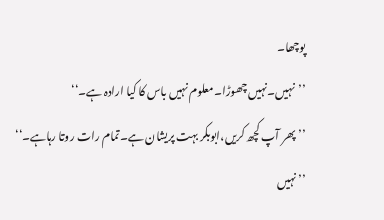پوچھا۔
’’نہیں۔نہیں چھوڑا۔معلوم نہیں باس کا کیا ارادہ ہے۔‘‘
’’پھر آپ کچھ کریں،ابوبکر بہت پریشان ہے۔تمام رات روتا رہاہے۔‘‘
’’نہیں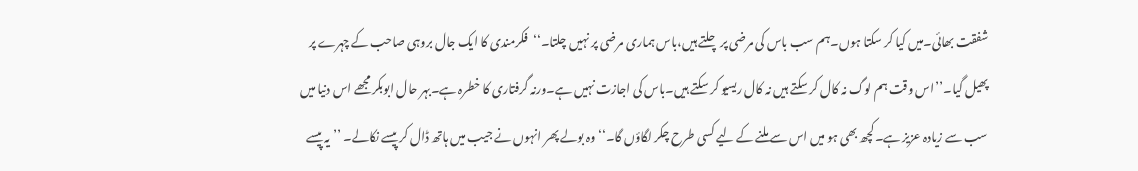شفقت بھائی۔میں کیا کر سکتا ہوں۔ہم سب باس کی مرضی پر چلتے ہیں،باس ہماری مرضی پر نہیں چلتا۔‘‘فکرمندی کا ایک جال بروہی صاحب کے چہرے پر پھیل گیا۔’’اس وقت ہم لوگ نہ کال کر سکتے ہیں نہ کال ریسیو کر سکتے ہیں۔باس کی اجازت نہیں ہے۔ورنہ گرفتاری کا خطرہ ہے۔بہر حال ابوبکر مجھے اس دنیا میں سب سے زیادہ عزیز ہے۔کچھ بھی ہو میں اس سے ملنے کے لیے کسی طرح چکر لگاؤں گا۔‘‘وہ بولے پھر انہوں نے جیب میں ہاتھ ڈال کر پیسے نکالے۔ ’’یہ پیسے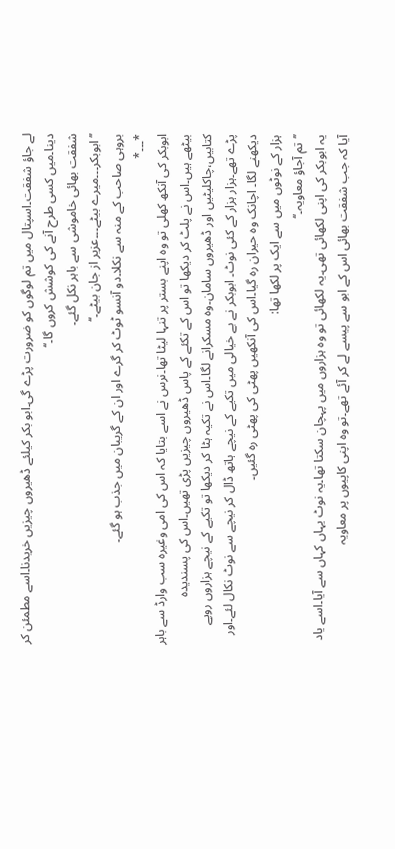لے جاؤ شفقت۔اسپتال میں تم لوگوں کو ضرورت پڑے گی۔ابو بکر کیلئے ڈھیروں چیزیں خریدنا۔اسے مطمئن کر دینا۔میں کسی طرح آنے کی کوشش کروں گا۔‘‘
شفقت بھائی خاموشی سے باہر نکل گئے۔
’’ابوبکر۔۔۔میرے بیٹے۔۔۔عزیر از جان بیٹے۔‘‘
بروہی صاحب کے منہ سے نکلا۔دو آنسو ٹوٹ کر گرے اور ان کے گریبان میں جذب ہو گئے۔
*۔۔۔*
ابوبکر کی آنکھ کھلی تو وہ اپنے بستر پر تنہا لیٹا تھا۔نرس نے اسے بتایا کہ اس کی امی وغیرہ سب وارڈ سے باہر بیٹھے ہیں۔اس نے پلٹ کر دیکھا تو اس کے تکئے کے پاس ڈھیروں چیزیں پڑی تھیں۔اس کی پسندیدہ کتابیں،چاکلیٹیں اور ڈھیروں سامان۔وہ مسکرانے لگا۔اس نے تکیہ ہٹا کر دیکھا تو تکیے کے نیچے ہزاروں روپے پڑے تھے۔ہزار ہزار کے کئی نوٹ۔ ابوبکر نے بے خیالی میں تکیے کے نیچے ہاتھ ڈال کر نیچے سے نوٹ نکال لئے۔اور دیکھنے لگا۔ اچانک وہ حیران رہ گیا۔اس کی آنکھیں پھٹی کی پھٹی رہ گئیں۔
ہزار کے نوٹوں میں سے ایک پر لکھا تھا:
’’تم آجاؤ معاویہ۔‘‘
یہ ابوبکر کی اپنی لکھائی تھی۔یہ لکھائی تو وہ ہزاروں میں پہچان سکتا تھا۔یہ نوٹ یہاں کہاں سے آیا۔اسے یاد آیا کہ جب شفقت بھائی اس کے ابو سے پیسے لے کر آئے تھے۔تو وہ اپنی کاپیوں پر معاویہ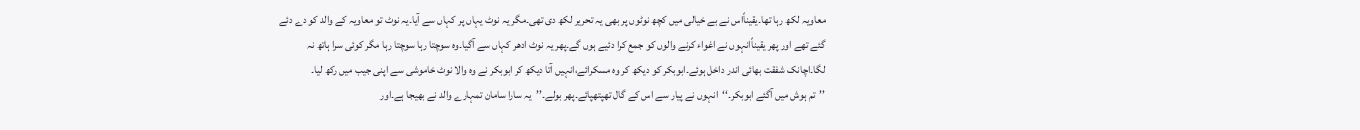معاویہ لکھ رہا تھا۔یقیناًاس نے بے خیالی میں کچھ نوٹوں پر بھی یہ تحریر لکھ دی تھی۔مگر یہ نوٹ یہاں پر کہاں سے آیا۔یہ نوٹ تو معاویہ کے والد کو دے دئے گئے تھے اور پھر یقیناًانہوں نے اغواء کرنے والوں کو جمع کرا دئیے ہوں گے۔پھر یہ نوٹ ادھر کہاں سے آگیا۔وہ سوچتا رہا سوچتا رہا مگر کوئی سرا ہاتھ نہ لگا۔اچانک شفقت بھائی اندر داخل ہوئے۔ابوبکر کو دیکھ کر وہ مسکرائے،انہیں آتا دیکھ کر ابوبکر نے وہ والا نوٹ خاموشی سے اپنی جیب میں رکھ لیا۔
’’تم ہوش میں آگئے ابوبکر۔‘‘انہوں نے پیار سے اس کے گال تھپتھپائے۔پھر بولے۔’’یہ سارا سامان تمہارے والد نے بھیجا ہے۔اور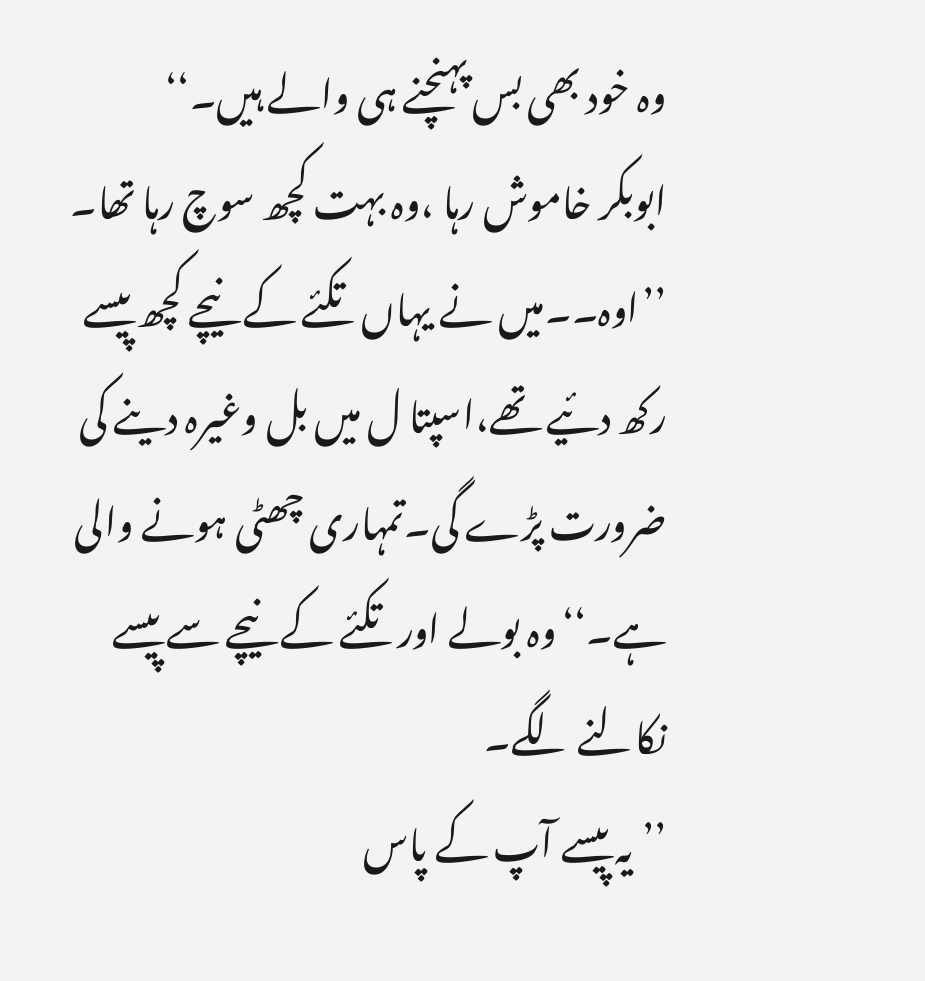وہ خود بھی بس پہنچنے ہی والے ہیں۔‘‘
ابوبکر خاموش رہا ،وہ بہت کچھ سوچ رہا تھا۔
’’اوہ۔۔میں نے یہاں تکئے کے نیچے کچھ پیسے رکھ دئیے تھے،اسپتا ل میں بل وغیرہ دینے کی ضرورت پڑے گی۔تمہاری چھٹی ہونے والی ہے۔‘‘وہ بولے اور تکئے کے نیچے سے پیسے نکالنے لگے۔
’’یہ پیسے آپ کے پاس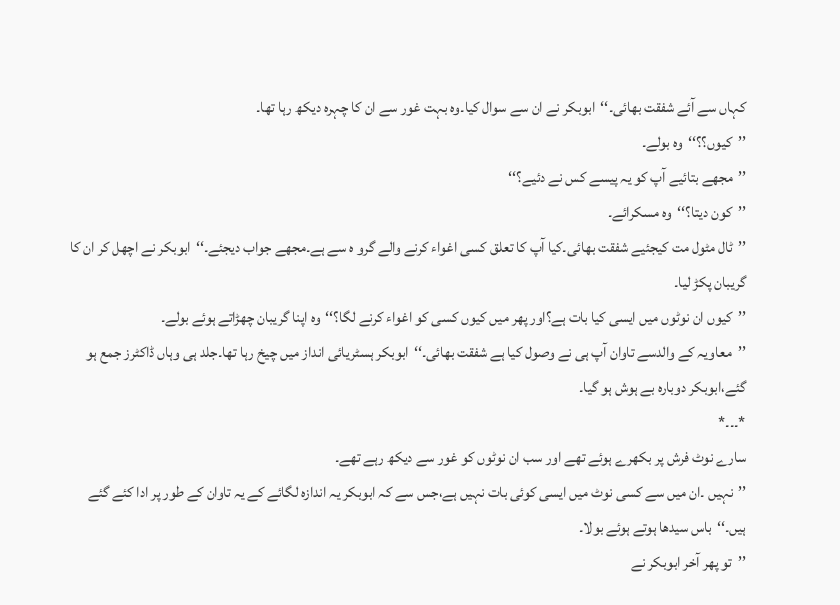کہاں سے آئے شفقت بھائی۔‘‘ابوبکر نے ان سے سوال کیا۔وہ بہت غور سے ان کا چہرہ دیکھ رہا تھا۔
’’کیوں؟؟‘‘وہ بولے۔
’’مجھے بتائیے آپ کو یہ پیسے کس نے دئیے؟‘‘
’’کون دیتا؟‘‘وہ مسکرائے۔
’’ٹال مٹول مت کیجئیے شفقت بھائی۔کیا آپ کا تعلق کسی اغواء کرنے والے گرو ہ سے ہے۔مجھے جواب دیجئے۔‘‘ابوبکر نے اچھل کر ان کا گریبان پکڑ لیا۔
’’کیوں ان نوٹوں میں ایسی کیا بات ہے؟اور پھر میں کیوں کسی کو اغواء کرنے لگا؟‘‘وہ اپنا گریبان چھڑاتے ہوئے بولے۔
’’معاویہ کے والدسے تاوان آپ ہی نے وصول کیا ہے شفقت بھائی۔‘‘ابوبکر ہسٹریائی انداز میں چیخ رہا تھا۔جلد ہی وہاں ڈاکٹرز جمع ہو گئے،ابوبکر دوبارہ بے ہوش ہو گیا۔
*۔۔۔*
سارے نوٹ فرش پر بکھرے ہوئے تھے اور سب ان نوٹوں کو غور سے دیکھ رہے تھے۔
’’نہیں ۔ان میں سے کسی نوٹ میں ایسی کوئی بات نہیں ہے،جس سے کہ ابوبکر یہ اندازہ لگائے کے یہ تاوان کے طور پر ادا کئے گئے ہیں۔‘‘باس سیدھا ہوتے ہوئے بولا۔
’’تو پھر آخر ابوبکر نے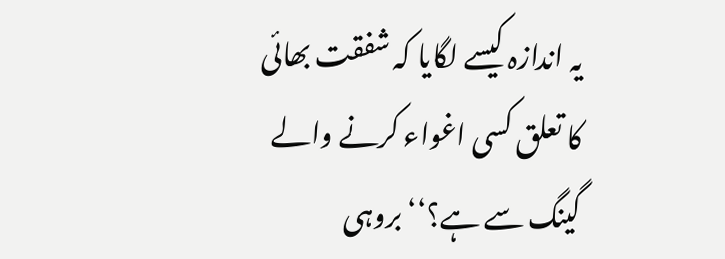یہ اندازہ کیسے لگایا کہ شفقت بھائی کا تعلق کسی اغواء کرنے والے گینگ سے ہے؟‘‘بروہی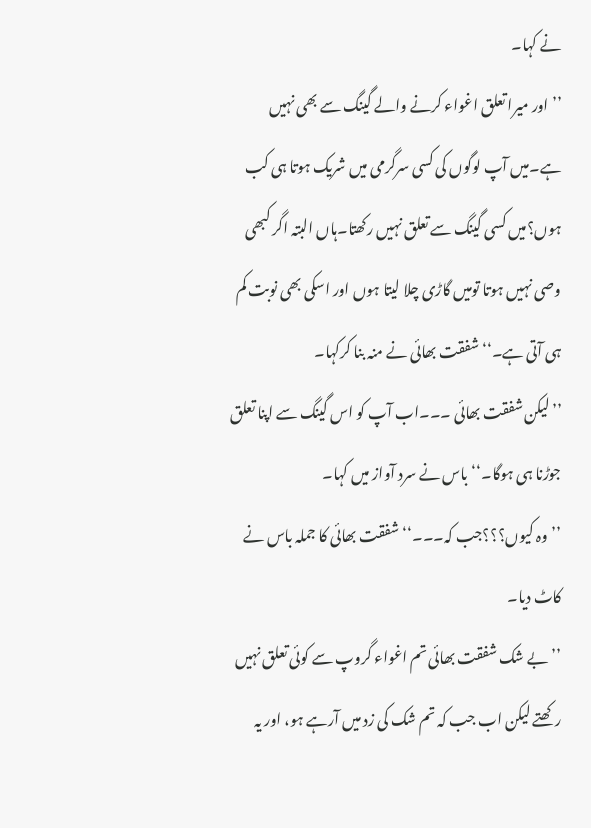نے کہا۔
’’اور میرا تعلق اغواء کرنے والے گینگ سے بھی نہیں ہے۔میں آپ لوگوں کی کسی سرگرمی میں شریک ہوتا ہی کب ہوں؟میں کسی گینگ سے تعلق نہیں رکھتا۔ہاں البتہ اگر کبھی وصی نہیں ہوتا تومیں گاڑی چلا لیتا ہوں اور اسکی بھی نوبت کم ہی آتی ہے۔‘‘شفقت بھائی نے منہ بنا کرکہا۔
’’لیکن شفقت بھائی ۔۔۔اب آپ کو اس گینگ سے اپنا تعلق جوڑنا ہی ہوگا۔‘‘باس نے سرد آواز میں کہا۔
’’وہ کیوں؟؟؟جب کہ۔۔۔‘‘شفقت بھائی کا جملہ باس نے کاٹ دیا۔
’’بے شک شفقت بھائی تم اغواء گروپ سے کوئی تعلق نہیں رکھتے لیکن اب جب کہ تم شک کی زد میں آرہے ہو، اور یہ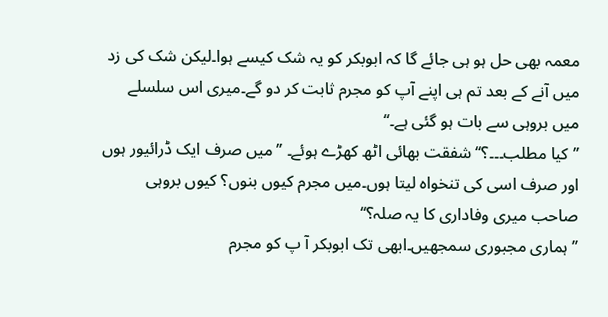معمہ بھی حل ہو ہی جائے گا کہ ابوبکر کو یہ شک کیسے ہوا۔لیکن شک کی زد میں آنے کے بعد تم ہی اپنے آپ کو مجرم ثابت کر دو گے۔میری اس سلسلے میں بروہی سے بات ہو گئی ہے۔‘‘
’’کیا مطلب۔۔۔؟‘‘شفقت بھائی اٹھ کھڑے ہوئے۔ ’’میں صرف ایک ڈرائیور ہوں اور صرف اسی کی تنخواہ لیتا ہوں۔میں مجرم کیوں بنوں؟ کیوں بروہی صاحب میری وفاداری کا یہ صلہ؟‘‘
’’ہماری مجبوری سمجھیں۔ابھی تک ابوبکر آ پ کو مجرم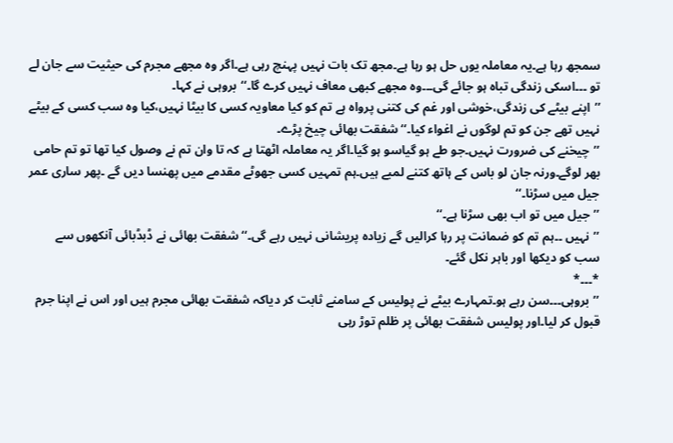سمجھ رہا ہے۔یہ معاملہ یوں حل ہو رہا ہے۔مجھ تک بات نہیں پہنچ رہی ہے۔اگر وہ مجھے مجرم کی حیثیت سے جان لے تو ۔۔۔اسکی زندگی تباہ ہو جائے گی۔۔۔وہ مجھے کبھی معاف نہیں کرے گا۔‘‘بروہی نے کہا۔
’’اپنے بیٹے کی زندگی،خوشی اور غم کی کتنی پرواہ ہے تم کو کیا معاویہ کسی کا بیٹا نہیں،کیا وہ سب کسی کے بیٹے نہیں تھے جن کو تم لوگوں نے اغواء کیا۔‘‘شفقت بھائی چیخ پڑے۔
’’چیخنے کی ضرورت نہیں۔جو طے ہو گیاسو ہو گیا۔اگر یہ معاملہ اٹھتا ہے کہ تا وان تم نے وصول کیا تھا تو تم حامی بھر لوگے۔ورنہ جان لو باس کے ہاتھ کتنے لمبے ہیں۔ہم تمہیں کسی جھوٹے مقدمے میں پھنسا دیں گے ۔پھر ساری عمر جیل میں سڑنا۔‘‘
’’جیل میں تو اب بھی سڑنا ہے۔‘‘
’’نہیں ۔۔ہم تم کو ضمانت پر رہا کرالیں گے زیادہ پریشانی نہیں رہے گی۔‘‘شفقت بھائی نے ڈبڈبائی آنکھوں سے سب کو دیکھا اور باہر نکل گئے۔
*۔۔۔*
’’بروہی۔۔۔سن رہے ہو۔تمہارے بیٹے نے پولیس کے سامنے ثابت کر دیاکہ شفقت بھائی مجرم ہیں اور اس نے اپنا جرم قبول کر لیا۔اور پولیس شفقت بھائی پر ظلم توڑ رہی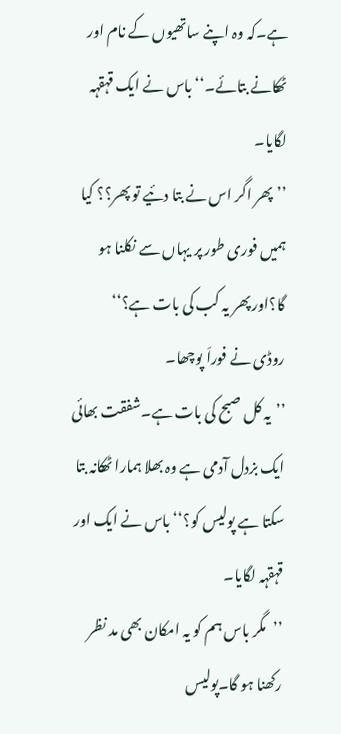ہے۔کہ وہ اپنے ساتھیوں کے نام اور ٹھکانے بتائے۔‘‘باس نے ایک قہقہہ لگایا۔
’’پھر اگر اس نے بتا دئیے تو پھر؟؟ کیا ہمیں فوری طور پر یہاں سے نکلنا ہو گا؟اور پھر یہ کب کی بات ہے؟‘‘
روڈی نے فوراَ پوچھا۔
’’یہ کل صبح کی بات ہے۔شفقت بھائی ایک بزدل آدمی ہے وہ بھلا ہمارا ٹھکانہ بتا سکتا ہے پولیس کو؟‘‘باس نے ایک اور قہقہہ لگایا۔
’’مگر باس ہم کو یہ امکان بھی مد نظر رکھنا ہو گا۔پولیس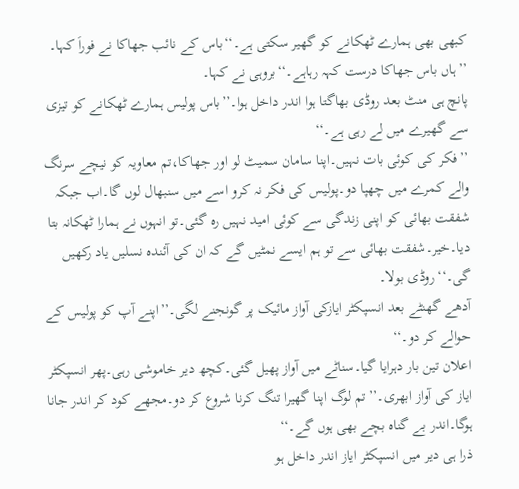کبھی بھی ہمارے ٹھکانے کو گھیر سکتی ہے۔‘‘باس کے نائب جھاکا نے فوراَ کہا۔
’’ہاں باس جھاکا درست کہہ رہاہے۔‘‘بروہی نے کہا۔
پانچ ہی منٹ بعد روڈی بھاگتا ہوا اندر داخل ہوا۔’’باس پولیس ہمارے ٹھکانے کو تیزی سے گھیرے میں لے رہی ہے۔‘‘
’’فکر کی کوئی بات نہیں۔اپنا سامان سمیٹ لو اور جھاکا،تم معاویہ کو نیچے سرنگ والے کمرے میں چھپا دو۔پولیس کی فکر نہ کرو اسے میں سنبھال لوں گا۔اب جبکہ شفقت بھائی کو اپنی زندگی سے کوئی امید نہیں رہ گئی۔تو انہوں نے ہمارا ٹھکانہ بتا دیا۔خیر۔شفقت بھائی سے تو ہم ایسے نمٹیں گے کہ ان کی آئندہ نسلیں یاد رکھیں گی۔‘‘روڈی بولا۔
آدھے گھنٹے بعد انسپکٹر ایازکی آواز مائیک پر گونجنے لگی۔’’اپنے آپ کو پولیس کے حوالے کر دو۔‘‘
اعلان تین بار دہرایا گیا۔سناٹے میں آواز پھیل گئی۔کچھ دیر خاموشی رہی۔پھر انسپکٹر ایاز کی آواز ابھری۔’’تم لوگ اپنا گھیرا تنگ کرنا شروع کر دو۔مجھے کود کر اندر جانا ہوگا۔اندر بے گناہ بچے بھی ہوں گے۔‘‘
ذرا ہی دیر میں انسپکٹر ایاز اندر داخل ہو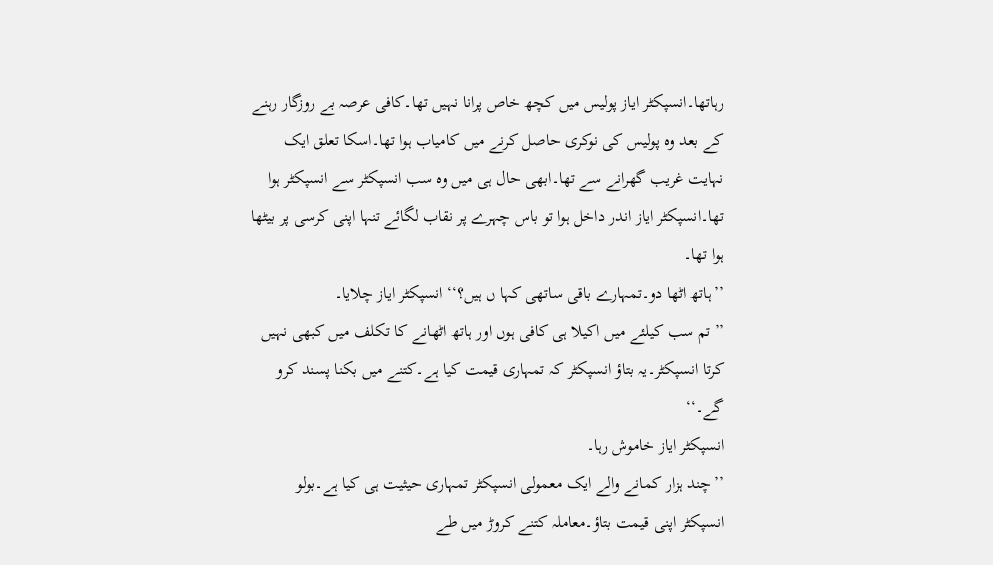رہاتھا۔انسپکٹر ایاز پولیس میں کچھ خاص پرانا نہیں تھا۔کافی عرصہ بے روزگار رہنے کے بعد وہ پولیس کی نوکری حاصل کرنے میں کامیاب ہوا تھا۔اسکا تعلق ایک نہایت غریب گھرانے سے تھا۔ابھی حال ہی میں وہ سب انسپکٹر سے انسپکٹر ہوا تھا۔انسپکٹر ایاز اندر داخل ہوا تو باس چہرے پر نقاب لگائے تنہا اپنی کرسی پر بیٹھا ہوا تھا۔
’’ہاتھ اٹھا دو۔تمہارے باقی ساتھی کہا ں ہیں؟‘‘ انسپکٹر ایاز چلایا۔
’’تم سب کیلئے میں اکیلا ہی کافی ہوں اور ہاتھ اٹھانے کا تکلف میں کبھی نہیں کرتا انسپکٹر۔یہ بتاؤ انسپکٹر کہ تمہاری قیمت کیا ہے۔کتنے میں بکنا پسند کرو گے۔‘‘
انسپکٹر ایاز خاموش رہا۔
’’چند ہزار کمانے والے ایک معمولی انسپکٹر تمہاری حیثیت ہی کیا ہے۔بولو انسپکٹر اپنی قیمت بتاؤ۔معاملہ کتنے کروڑ میں طے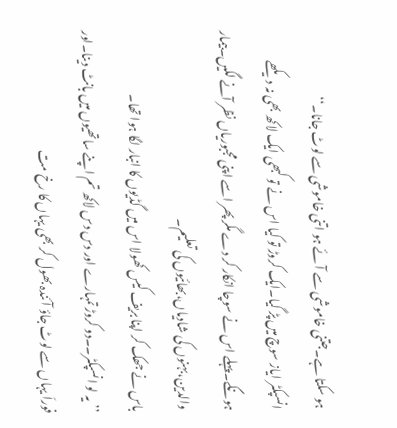ہو سکتا ہے۔جتنی خاموشی سے آئے ہو اتنی خاموشی سے لوٹ جانا۔‘‘
انسپکٹر ایاز سوچ میں پڑ گیا۔ایک کروڑ تو کیا اس نے تو کبھی ایک لاکھ بھی نہ دیکھے ہونگے۔پہلے اس نے سوچا انکار کر دے مگر پھر اسے اپنی مجبوریاں نظر آنے لگیں۔بیمار والدین،بہنوں کی شادیاں،بھائیوں کی تعلیم۔
باس نے جھک کر اپنا بریف کیس کھولا اس میں گڈیوں کا انبار لگا ہوا تھا۔
’’یہ لو انسپکٹر۔۔دو کروڑ تمہارے اور دس دس لاکھ تم اپنے ساتھیوں میں بانٹ دینا۔اور فوراَ یہاں سے لوٹ جاؤ آئندہ بھول کر بھی یہاں کا رخ مت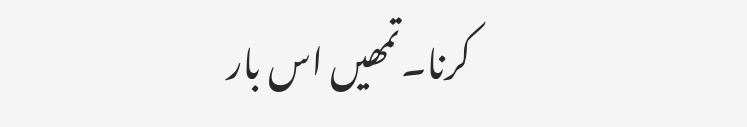کرنا۔تمھیں اس بار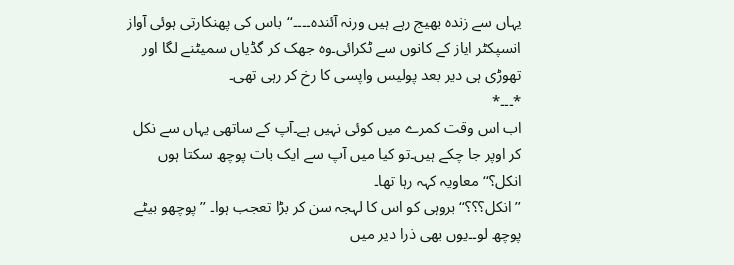یہاں سے زندہ بھیج رہے ہیں ورنہ آئندہ۔۔۔۔‘‘باس کی پھنکارتی ہوئی آواز انسپکٹر ایاز کے کانوں سے ٹکرائی۔وہ جھک کر گڈیاں سمیٹنے لگا اور تھوڑی ہی دیر بعد پولیس واپسی کا رخ کر رہی تھی۔
*۔۔۔*
اب اس وقت کمرے میں کوئی نہیں ہے۔آپ کے ساتھی یہاں سے نکل کر اوپر جا چکے ہیں۔تو کیا میں آپ سے ایک بات پوچھ سکتا ہوں انکل؟‘‘معاویہ کہہ رہا تھا۔
’’انکل؟؟؟‘‘بروہی کو اس کا لہجہ سن کر بڑا تعجب ہوا۔ ’’پوچھو بیٹے پوچھ لو۔۔یوں بھی ذرا دیر میں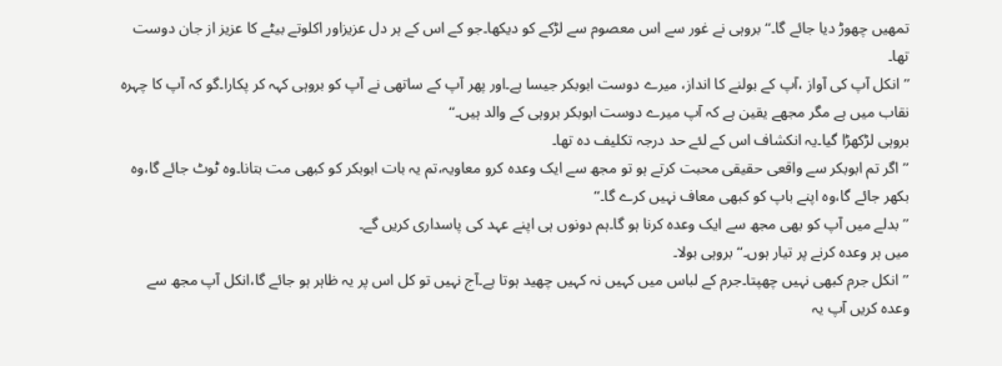تمھیں چھوڑ دیا جائے گا۔‘‘بروہی نے غور سے اس معصوم سے لڑکے کو دیکھا۔جو کے اس کے ہر دل عزیزاور اکلوتے بیٹے کا عزیز از جان دوست تھا۔
’’انکل آپ کی آواز ،آپ کے بولنے کا انداز، میرے دوست ابوبکر جیسا ہے۔اور پھر آپ کے ساتھی نے آپ کو بروہی کہہ کر پکارا۔گو کہ آپ کا چہرہ نقاب میں ہے مگر مجھے یقین ہے کہ آپ میرے دوست ابوبکر بروہی کے والد ہیں۔‘‘
بروہی لڑکھڑا گیا۔یہ انکشاف اس کے لئے حد درجہ تکلیف دہ تھا۔
’’اگر تم ابوبکر سے واقعی حقیقی محبت کرتے ہو تو مجھ سے ایک وعدہ کرو معاویہ،تم یہ بات ابوبکر کو کبھی مت بتانا۔وہ ٹوٹ جائے گا،وہ بکھر جائے گا،وہ اپنے باپ کو کبھی معاف نہیں کرے گا۔‘‘
’’بدلے میں آپ کو بھی مجھ سے ایک وعدہ کرنا ہو گا۔ہم دونوں ہی اپنے عہد کی پاسداری کریں گے۔
میں ہر وعدہ کرنے پر تیار ہوں۔‘‘بروہی بولا۔
’’انکل جرم کبھی نہیں چھپتا۔جرم کے لباس میں کہیں نہ کہیں چھید ہوتا ہے۔آج نہیں تو کل اس پر یہ ظاہر ہو جائے گا،انکل آپ مجھ سے وعدہ کریں آپ یہ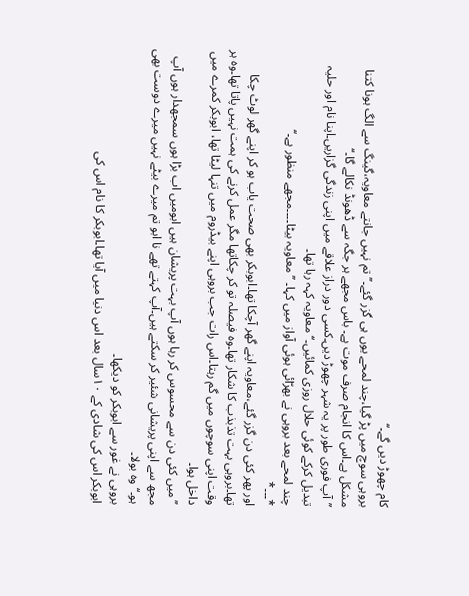کام چھوڑ دیں گے۔‘‘
بروہی سوچ میں پڑ گیا،چند لمحے یوں ہی گزر گئے۔’’تم نہیں جانتے معاویہ،گینگ سے الگ ہونا کتنا مشکل ہے۔اس کا انجام صرف موت ہے۔ باس مجھے ہر جگہ سے ڈھونڈ نکالے گا۔‘‘
’’آپ فوری طور پر یہ شہر چھوڑ دیں۔کسی دور دراز علاقے میں اپنی زندگی گزاریں۔اپنا نام اور حلیہ تبدیل کرکے کوئی حلال روزی کمائیں۔‘‘معاویہ کہہ رہا تھا۔
چند لمحے بعد بروہی نے بھرّائی ہوئی آواز میں کہا۔ ’’معاویہ بیٹا۔۔۔۔مجھے منظور ہے۔‘‘
*۔۔۔*
اور پھر کئی دن گزر گئے،معاویہ اپنے گھر آچکا تھا۔ابوبکر بھی صحت یاب ہو کر اپنے گھر لوٹ چکا تھا۔بروہی بہت تذبذب کا شکار تھا۔وہ فیصلہ تو کر چکاتھا مگر عمل کرنے کی ہمت نہیں پاتا تھا۔وہ ہر وقت اپنی سوچوں میں گم رہتا۔اس رات جب بروہی اپنے بیڈروم میں تنہا لیٹا تھا، ابوبکر کمرے میں داخل ہوا۔
’’میں کئی دن سے محسوس کر رہا ہوں آپ بہت پریشان ہیں ابومیں اب بڑا ہوں سمجھدار ہوں آپ مجھ سے اپنی پریشانی شئیر کر سکتے ہیں۔آپ کہتے تھے نا ابو تم میرے بیٹے نہیں میرے دوست بھی ہو۔‘‘وہ بولا۔
بروہی نے غور سے ابوبکر کو دیکھا۔
ابوبکر اس کی شادی کے ۱۰سال بعد اس دنیا میں آیا تھا۔ابوبکر کا نام اس کی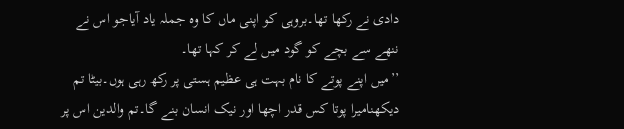دادی نے رکھا تھا۔بروہی کو اپنی ماں کا وہ جملہ یاد آیاجو اس نے ننھے سے بچے کو گود میں لے کر کہا تھا۔
’’میں اپنے پوتے کا نام بہت ہی عظیم ہستی پر رکھ رہی ہوں۔بیٹا تم دیکھنامیرا پوتا کس قدر اچھا اور نیک انسان بنے گا۔تم والدین اس پر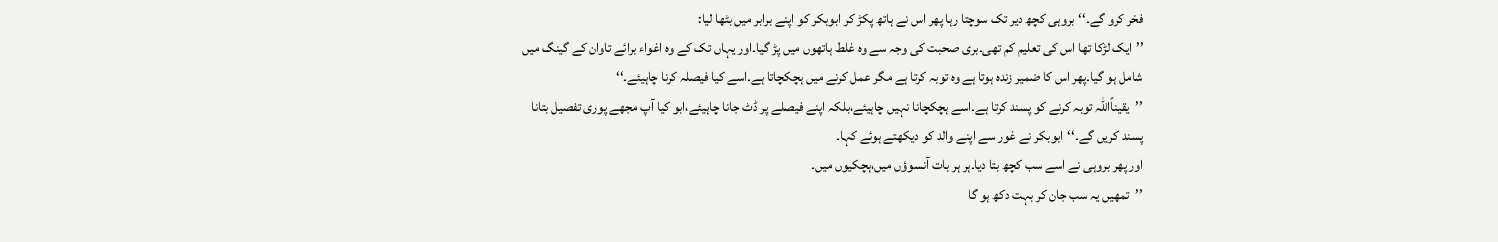فخر کرو گے۔‘‘بروہی کچھ دیر تک سوچتا رہا پھر اس نے ہاتھ پکڑ کر ابوبکر کو اپنے برابر میں بٹھا لیا:
’’ایک لڑکا تھا اس کی تعلیم کم تھی۔بری صحبت کی وجہ سے وہ غلط ہاتھوں میں پڑ گیا۔اور یہاں تک کے وہ اغواء برائے تاوان کے گینگ میں شامل ہو گیا۔پھر اس کا ضمیر زندہ ہوتا ہے وہ توبہ کرتا ہے مگر عمل کرنے میں ہچکچاتا ہے۔اسے کیا فیصلہ کرنا چاہیئے۔‘‘
’’یقیناًاللہ توبہ کرنے کو پسند کرتا ہے۔اسے ہچکچانا نہیں چاہیئے،بلکہ اپنے فیصلے پر ڈٹ جانا چاہیئے،ابو کیا آپ مجھے پوری تفصیل بتانا پسند کریں گے۔‘‘ابوبکر نے غور سے اپنے والد کو دیکھتے ہوئے کہا۔
اور پھر بروہی نے اسے سب کچھ بتا دیا۔ہر ہر بات آنسوؤں میں،ہچکیوں میں۔
’’تمھیں یہ سب جان کر بہت دکھ ہو گا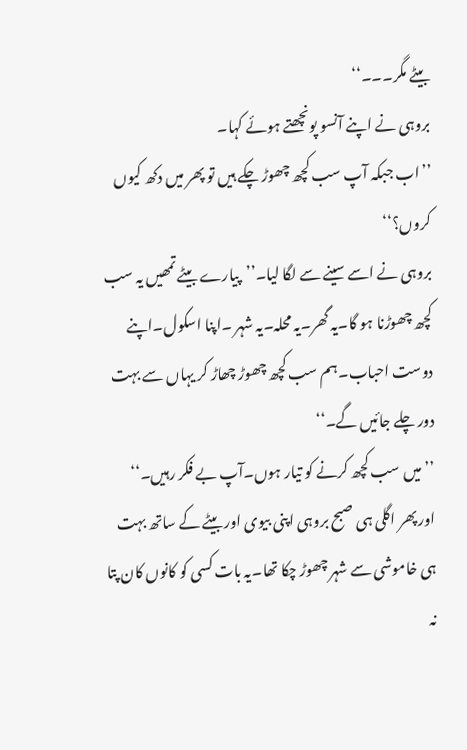بیٹے مگر۔۔۔‘‘
بروہی نے اپنے آنسو پونچھتے ہوئے کہا۔
’’اب جبکہ آپ سب کچھ چھوڑ چکے ہیں تو پھر میں دکھ کیوں کروں؟‘‘
بروہی نے اسے سینے سے لگا لیا۔’’پیارے بیٹے تمھیں یہ سب کچھ چھوڑنا ہو گا۔یہ گھر۔یہ محلہ۔یہ شہر ۔اپنا اسکول۔اپنے دوست احباب۔ہم سب کچھ چھوڑ چھاڑ کر یہاں سے بہت دور چلے جائیں گے۔‘‘
’’میں سب کچھ کرنے کو تیار ہوں۔آپ بے فکر رہیں۔‘‘
اور پھر اگلی ہی صبح بروہی اپنی بیوی اور بیٹے کے ساتھ بہت ہی خاموشی سے شہر چھوڑ چکا تھا۔یہ بات کسی کو کانوں کان پتا نہ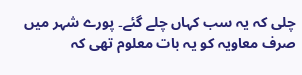چلی کہ یہ سب کہاں چلے گئے۔ پورے شہر میں صرف معاویہ کو یہ بات معلوم تھی کہ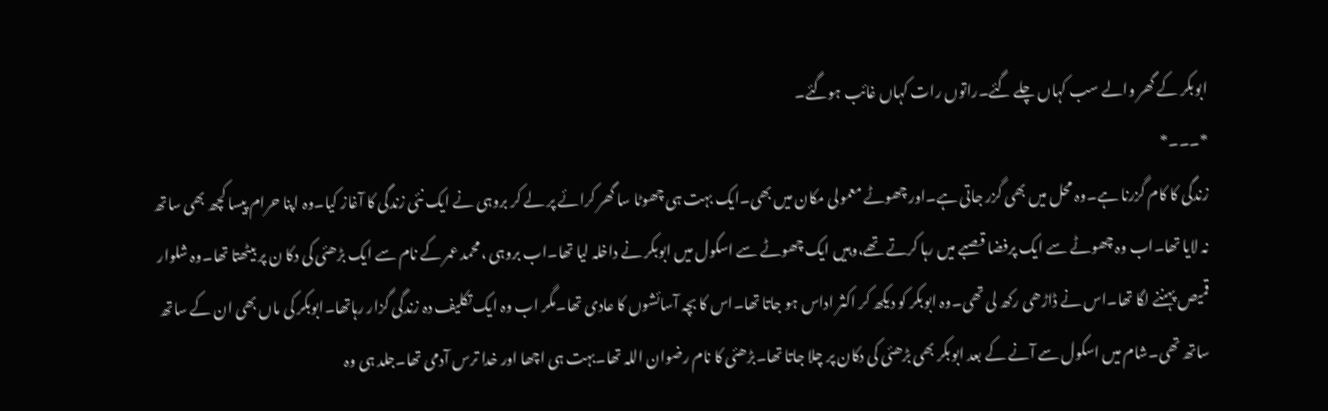ابوبکر کے گھر والے سب کہاں چلے گئے۔راتوں رات کہاں غائب ہوگئے۔
*۔۔۔*
زندگی کا کام گزرنا ہے۔وہ محل میں بھی گزر جاتی ہے۔اور چھوٹے معمولی مکان میں بھی۔ایک بہت ہی چھوٹا سا گھر کرائے پر لے کر بروہی نے ایک نئی زندگی کا آغاز کیا۔وہ اپنا حرام پیسا کچھ بھی ساتھ نہ لایا تھا۔اب وہ چھوٹے سے ایک پرفضا قصبے میں رہا کرتے تھے،وہیں ایک چھوٹے سے اسکول میں ابوبکر نے داخلہ لیا تھا۔اب بروہی ،محمد عمر کے نام سے ایک بڑھئی کی دکا ن پر بیٹھتا تھا۔وہ شلوار قمیص پہننے لگا تھا۔اس نے ڈاڑھی رکھ لی تھی۔وہ ابوبکر کو دیکھ کر اکثر اداس ہو جاتا تھا۔اس کا بچہ آسائشوں کا عادی تھا۔مگر اب وہ ایک تکلیف دہ زندگی گزار رہاتھا۔ابوبکر کی ماں بھی ان کے ساتھ ساتھ تھی۔شام میں اسکول سے آنے کے بعد ابوبکر بھی بڑھئی کی دکان پر چلا جاتا تھا۔بڑھئی کا نام رضوان اللہ تھا۔بہت ہی اچھا اور خدا ترس آدمی تھا۔جلد ہی وہ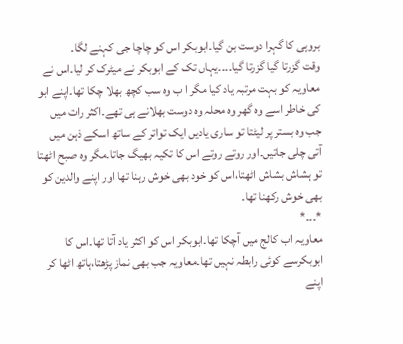بروہی کا گہرا دوست بن گیا۔ابوبکر اس کو چاچا جی کہنے لگا۔
وقت گزرتا گیا گزرتا گیا۔۔۔۔یہاں تک کے ابوبکر نے میٹرک کر لیا۔اس نے معاویہ کو بہت مرتبہ یاد کیا مگر ا ب وہ سب کچھ بھلا چکا تھا۔اپنے ابو کی خاطر اسے وہ گھر وہ محلہ وہ دوست بھلانے ہی تھے۔اکثر رات میں جب وہ بستر پر لیٹتا تو ساری یادیں ایک تواتر کے ساتھ اسکے ذہن میں آتی چلی جاتیں۔اور روتے روتے اس کا تکیہ بھیگ جاتا۔مگر وہ صبح اٹھتا تو ہشاش بشاش اٹھتا،اس کو خود بھی خوش رہنا تھا اور اپنے والدین کو بھی خوش رکھنا تھا۔
*۔۔۔*
معاویہ اب کالج میں آچکا تھا۔ابوبکر اس کو اکثر یاد آتا تھا۔اس کا ابوبکرسے کوئی رابطہ نہیں تھا۔معاویہ جب بھی نماز پڑھتا،ہاتھ اٹھا کر اپنے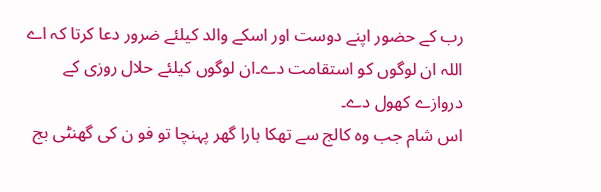رب کے حضور اپنے دوست اور اسکے والد کیلئے ضرور دعا کرتا کہ اے اللہ ان لوگوں کو استقامت دے۔ان لوگوں کیلئے حلال روزی کے دروازے کھول دے۔
اس شام جب وہ کالج سے تھکا ہارا گھر پہنچا تو فو ن کی گھنٹی بج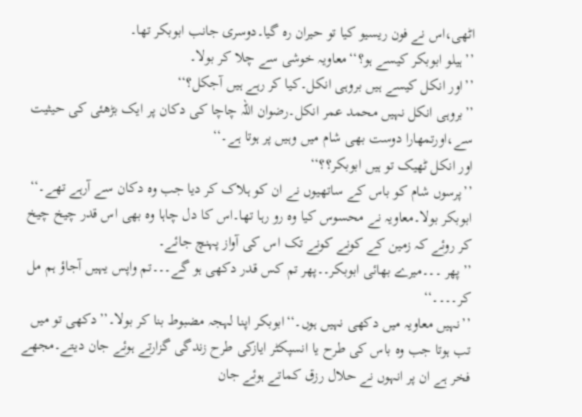اٹھی،اس نے فون ریسیو کیا تو حیران رہ گیا۔دوسری جانب ابوبکر تھا۔
’’ہیلو ابوبکر کیسے ہو؟‘‘معاویہ خوشی سے چلا کر بولا۔
’’اور انکل کیسے ہیں بروہی انکل۔کیا کر رہے ہیں آجکل؟‘‘
’’بروہی انکل نہیں محمد عمر انکل۔رضوان اللہ چاچا کی دکان پر ایک بڑھئی کی حیثیت سے،اورتمھارا دوست بھی شام میں وہیں پر ہوتا ہے۔‘‘
اور انکل ٹھیک تو ہیں ابوبکر؟؟‘‘
’’پرسوں شام کو باس کے ساتھیوں نے ان کو ہلاک کر دیا جب وہ دکان سے آرہے تھے۔‘‘
ابوبکر بولا۔معاویہ نے محسوس کیا وہ رو رہا تھا۔اس کا دل چاہا وہ بھی اس قدر چیخ چیخ کر روئے کہ زمین کے کونے کونے تک اس کی آواز پہنچ جائے۔
’’پھر ۔۔۔میرے بھائی ابوبکر۔۔پھر تم کس قدر دکھی ہو گے۔۔۔تم واپس یہیں آجاؤ ہم مل کر۔۔۔۔‘‘
’’نہیں معاویہ میں دکھی نہیں ہوں۔‘‘ابوبکر اپنا لہجہ مضبوط بنا کر بولا۔’’دکھی تو میں تب ہوتا جب وہ باس کی طرح یا انسپکٹر ایازکی طرح زندگی گزارتے ہوئے جان دیتے۔مجھے فخر ہے ان پر انہوں نے حلال رزق کماتے ہوئے جان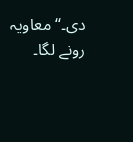دی۔‘‘معاویہ رونے لگا۔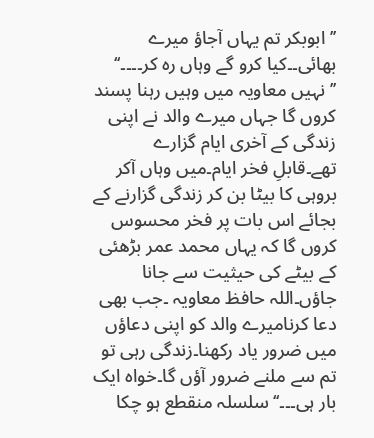’’ابوبکر تم یہاں آجاؤ میرے بھائی۔۔کیا کرو گے وہاں رہ کر۔۔۔۔‘‘
’’نہیں معاویہ میں وہیں رہنا پسند کروں گا جہاں میرے والد نے اپنی زندگی کے آخری ایام گزارے تھے۔قابلِ فخر ایام۔میں وہاں آکر بروہی کا بیٹا بن کر زندگی گزارنے کے بجائے اس بات پر فخر محسوس کروں گا کہ یہاں محمد عمر بڑھئی کے بیٹے کی حیثیت سے جانا جاؤں۔اللہ حافظ معاویہ ۔جب بھی دعا کرنامیرے والد کو اپنی دعاؤں میں ضرور یاد رکھنا۔زندگی رہی تو تم سے ملنے ضرور آؤں گا۔خواہ ایک بار ہی۔۔۔‘‘سلسلہ منقطع ہو چکا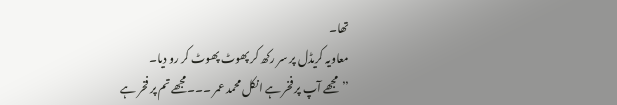تھا۔
معاویہ کریڈل پر سر رکھ کر پھوٹ پھوٹ کر رو دیا۔
’’مجھے آپ پر فخر ہے انکل محمد عمر ۔۔۔مجھے تم پر فخر ہے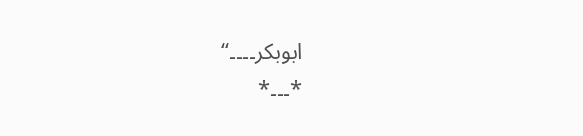ابوبکر۔۔۔۔‘‘
*۔۔۔*